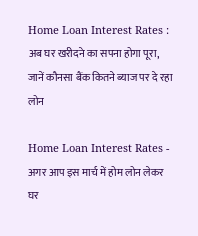Home Loan Interest Rates : अब घर खरीदने का सपना होगा पूरा, जानें कौनसा बैंक कितने ब्याज पर दे रहा लोन

Home Loan Interest Rates - अगर आप इस मार्च में होम लोन लेकर घर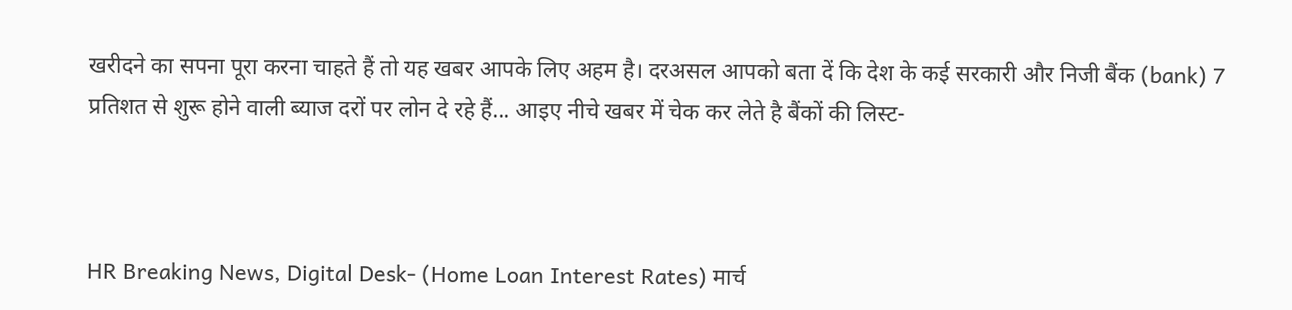खरीदने का सपना पूरा करना चाहते हैं तो यह खबर आपके लिए अहम है। दरअसल आपको बता दें कि देश के कई सरकारी और निजी बैंक (bank) 7 प्रतिशत से शुरू होने वाली ब्याज दरों पर लोन दे रहे हैं... आइए नीचे खबर में चेक कर लेते है बैंकों की लिस्ट-



HR Breaking News, Digital Desk- (Home Loan Interest Rates) मार्च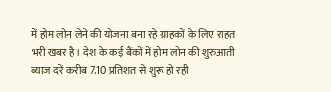में होम लोन लेने की योजना बना रहे ग्राहकों के लिए राहत भरी खबर है। देश के कई बैंकों में होम लोन की शुरुआती ब्याज दरें करीब 7.10 प्रतिशत से शुरू हो रही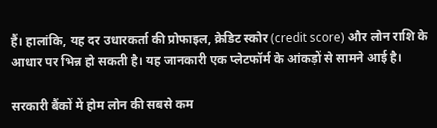हैं। हालांकि, यह दर उधारकर्ता की प्रोफाइल, क्रेडिट स्कोर (credit score) और लोन राशि के आधार पर भिन्न हो सकती है। यह जानकारी एक प्लेटफॉर्म के आंकड़ों से सामने आई है।

सरकारी बैंकों में होम लोन की सबसे कम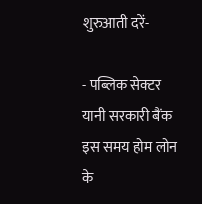शुरुआती दरें-

- पब्लिक सेक्टर यानी सरकारी बैंक इस समय होम लोन के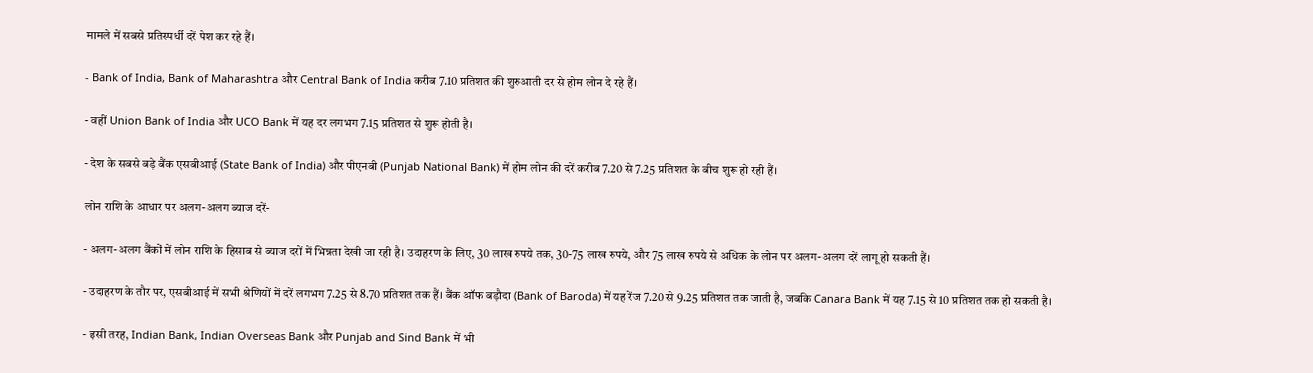मामले में सबसे प्रतिस्पर्धी दरें पेश कर रहे हैं।

- Bank of India, Bank of Maharashtra और Central Bank of India करीब 7.10 प्रतिशत की शुरुआती दर से होम लोन दे रहे हैं।

- वहीं Union Bank of India और UCO Bank में यह दर लगभग 7.15 प्रतिशत से शुरू होती है।

- देश के सबसे बड़े बैंक एसबीआई (State Bank of India) और पीएनबी (Punjab National Bank) में होम लोन की दरें करीब 7.20 से 7.25 प्रतिशत के बीच शुरू हो रही हैं।

लोन राशि के आधार पर अलग-अलग ब्याज दरें-

- अलग-अलग बैंकों में लोन राशि के हिसाब से ब्याज दरों में भिन्नता देखी जा रही है। उदाहरण के लिए, 30 लाख रुपये तक, 30-75 लाख रुपये, और 75 लाख रुपये से अधिक के लोन पर अलग-अलग दरें लागू हो सकती हैं।

- उदाहरण के तौर पर, एसबीआई में सभी श्रेणियों में दरें लगभग 7.25 से 8.70 प्रतिशत तक हैं। बैंक ऑफ बड़ौदा (Bank of Baroda) में यह रेंज 7.20 से 9.25 प्रतिशत तक जाती है, जबकि Canara Bank में यह 7.15 से 10 प्रतिशत तक हो सकती है।

- इसी तरह, Indian Bank, Indian Overseas Bank और Punjab and Sind Bank में भी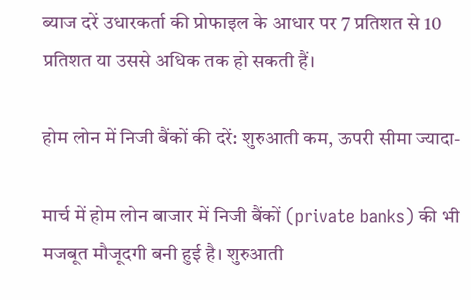ब्याज दरें उधारकर्ता की प्रोफाइल के आधार पर 7 प्रतिशत से 10 प्रतिशत या उससे अधिक तक हो सकती हैं।

होम लोन में निजी बैंकों की दरें: शुरुआती कम, ऊपरी सीमा ज्यादा-

मार्च में होम लोन बाजार में निजी बैंकों (private banks) की भी मजबूत मौजूदगी बनी हुई है। शुरुआती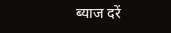ब्याज दरें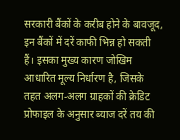सरकारी बैंकों के करीब होने के बावजूद, इन बैंकों में दरें काफी भिन्न हो सकती हैं। इसका मुख्य कारण जोखिम आधारित मूल्य निर्धारण है, जिसके तहत अलग-अलग ग्राहकों की क्रेडिट प्रोफाइल के अनुसार ब्याज दरें तय की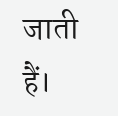जाती हैं।